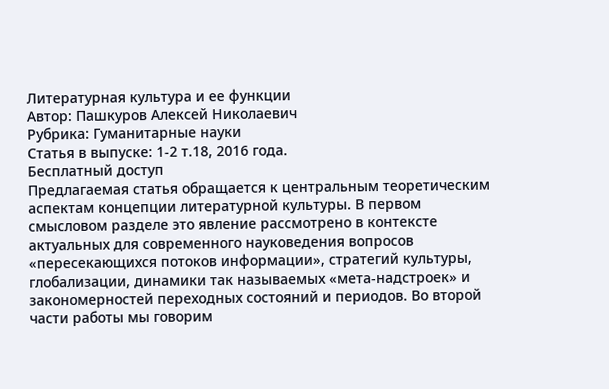Литературная культура и ее функции
Автор: Пашкуров Алексей Николаевич
Рубрика: Гуманитарные науки
Статья в выпуске: 1-2 т.18, 2016 года.
Бесплатный доступ
Предлагаемая статья обращается к центральным теоретическим аспектам концепции литературной культуры. В первом смысловом разделе это явление рассмотрено в контексте актуальных для современного науковедения вопросов «пересекающихся потоков информации», стратегий культуры, глобализации, динамики так называемых «мета-надстроек» и закономерностей переходных состояний и периодов. Во второй части работы мы говорим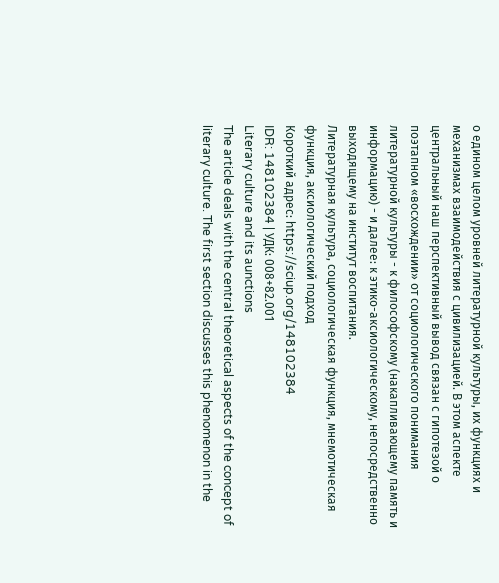о едином целом уровней литературной культуры, их функциях и механизмах взаимодействия с цивилизацией. В этом аспекте центральный наш перспективный вывод связан с гипотезой о поэтапном «восхождении» от социологического понимания литературной культуры - к философскому (накапливающему память и информацию) - и далее: к этико-аксиологическому, непосредственно выходящему на институт воспитания.
Литературная культура, социологическая функция, мнемотическая функция, аксиологический подход
Короткий адрес: https://sciup.org/148102384
IDR: 148102384 | УДК: 008+82.001
Literary culture and its аunctions
The article deals with the central theoretical aspects of the concept of literary culture. The first section discusses this phenomenon in the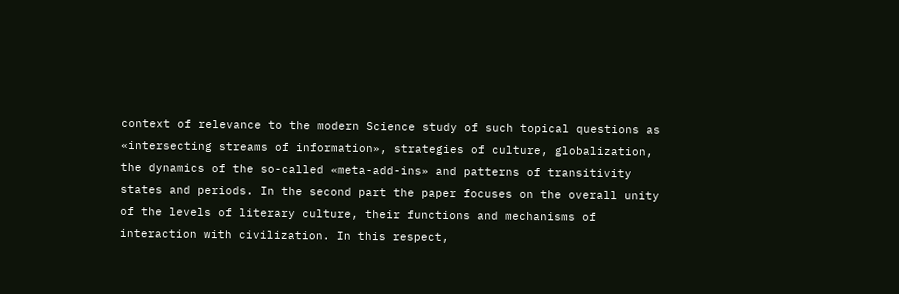context of relevance to the modern Science study of such topical questions as «intersecting streams of information», strategies of culture, globalization, the dynamics of the so-called «meta-add-ins» and patterns of transitivity states and periods. In the second part the paper focuses on the overall unity of the levels of literary culture, their functions and mechanisms of interaction with civilization. In this respect,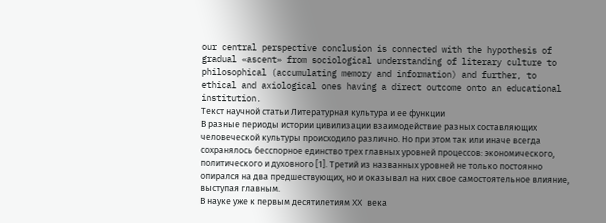our central perspective conclusion is connected with the hypothesis of gradual «ascent» from sociological understanding of literary culture to philosophical (accumulating memory and information) and further, to ethical and axiological ones having a direct outcome onto an educational institution.
Текст научной статьи Литературная культура и ее функции
В разные периоды истории цивилизации взаимодействие разных составляющих человеческой культуры происходило различно. Но при этом так или иначе всегда сохранялось бесспорное единство трех главных уровней процессов: экономического, политического и духовного [1]. Третий из названных уровней не только постоянно опирался на два предшествующих, но и оказывал на них свое самостоятельное влияние, выступая главным.
В науке уже к первым десятилетиям XX века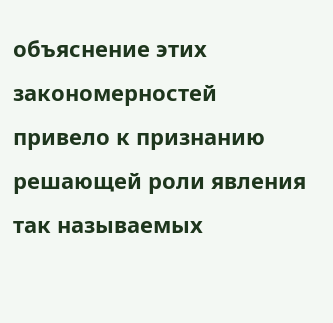объяснение этих закономерностей привело к признанию решающей роли явления так называемых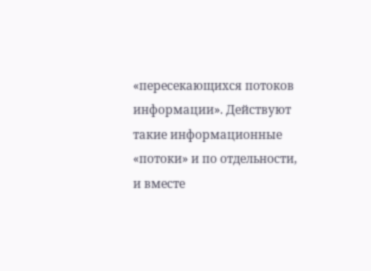«пересекающихся потоков информации». Действуют такие информационные «потоки» и по отдельности, и вместе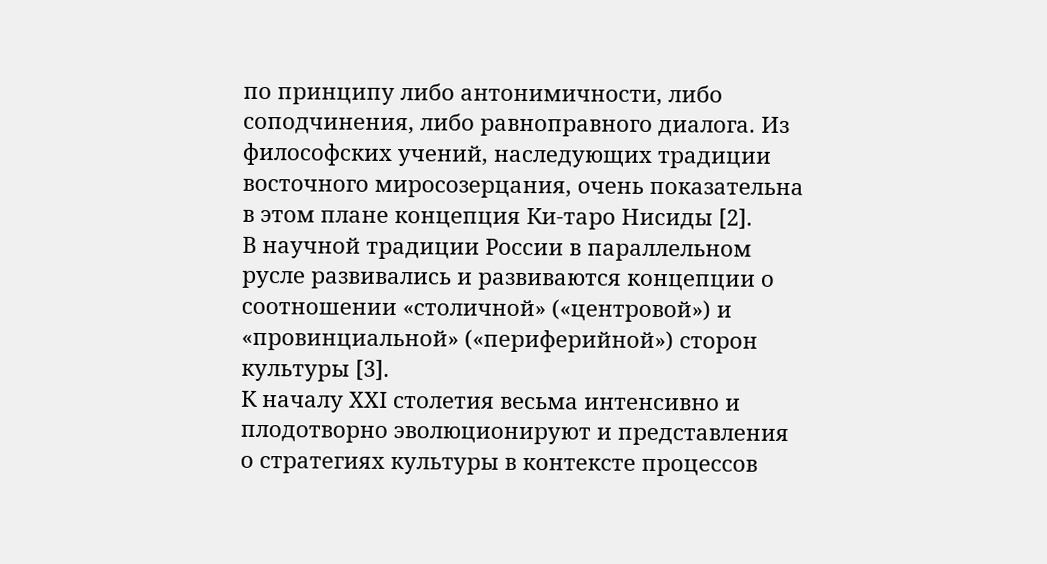по принципу либо антонимичности, либо соподчинения, либо равноправного диалога. Из философских учений, наследующих традиции восточного миросозерцания, очень показательна в этом плане концепция Ки-таро Нисиды [2].
В научной традиции России в параллельном русле развивались и развиваются концепции о соотношении «столичной» («центровой») и «провинциальной» («периферийной») сторон культуры [3].
К началу XXI столетия весьма интенсивно и плодотворно эволюционируют и представления о стратегиях культуры в контексте процессов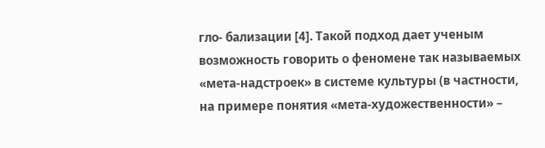гло- бализации [4]. Такой подход дает ученым возможность говорить о феномене так называемых «мета-надстроек» в системе культуры (в частности, на примере понятия «мета-художественности» –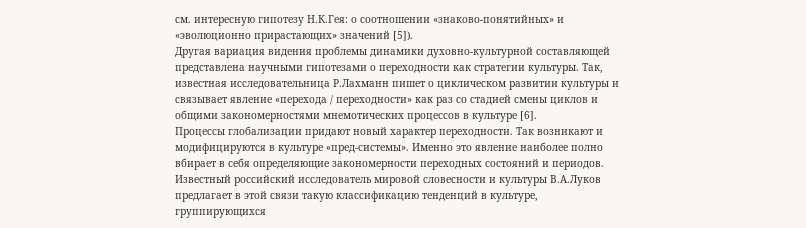см. интересную гипотезу Н.К.Гея: о соотношении «знаково-понятийных» и «эволюционно прирастающих» значений [5]).
Другая вариация видения проблемы динамики духовно-культурной составляющей представлена научными гипотезами о переходности как стратегии культуры. Так, известная исследовательница Р.Лахманн пишет о циклическом развитии культуры и связывает явление «перехода / переходности» как раз со стадией смены циклов и общими закономерностями мнемотических процессов в культуре [6].
Процессы глобализации придают новый характер переходности. Так возникают и модифицируются в культуре «пред-системы». Именно это явление наиболее полно вбирает в себя определяющие закономерности переходных состояний и периодов. Известный российский исследователь мировой словесности и культуры В.А.Луков предлагает в этой связи такую классификацию тенденций в культуре, группирующихся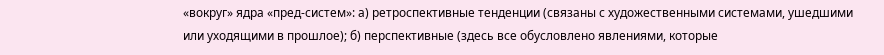«вокруг» ядра «пред-систем»: а) ретроспективные тенденции (связаны с художественными системами, ушедшими или уходящими в прошлое); б) перспективные (здесь все обусловлено явлениями, которые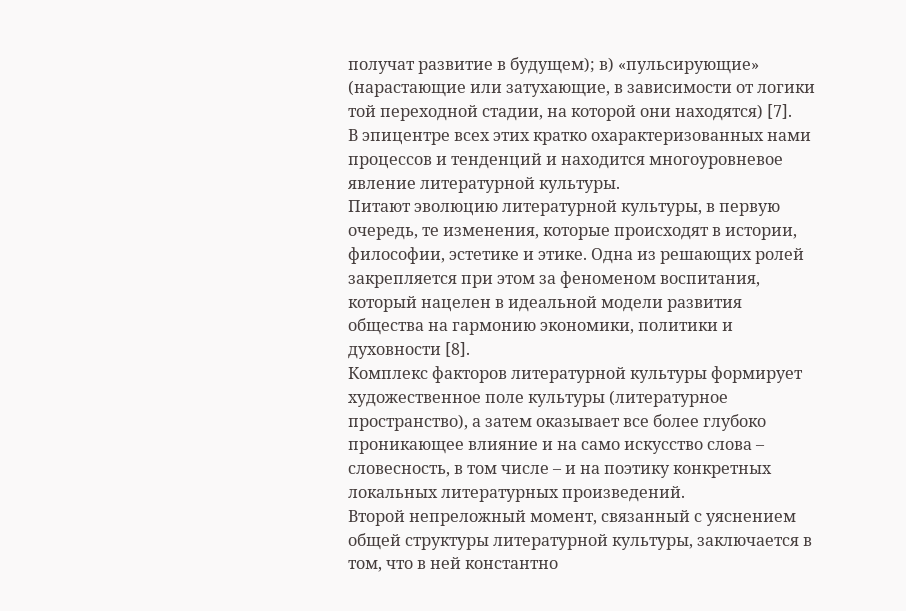получат развитие в будущем); в) «пульсирующие» (нарастающие или затухающие, в зависимости от логики той переходной стадии, на которой они находятся) [7].
В эпицентре всех этих кратко охарактеризованных нами процессов и тенденций и находится многоуровневое явление литературной культуры.
Питают эволюцию литературной культуры, в первую очередь, те изменения, которые происходят в истории, философии, эстетике и этике. Одна из решающих ролей закрепляется при этом за феноменом воспитания, который нацелен в идеальной модели развития общества на гармонию экономики, политики и духовности [8].
Комплекс факторов литературной культуры формирует художественное поле культуры (литературное пространство), а затем оказывает все более глубоко проникающее влияние и на само искусство слова – словесность, в том числе – и на поэтику конкретных локальных литературных произведений.
Второй непреложный момент, связанный с уяснением общей структуры литературной культуры, заключается в том, что в ней константно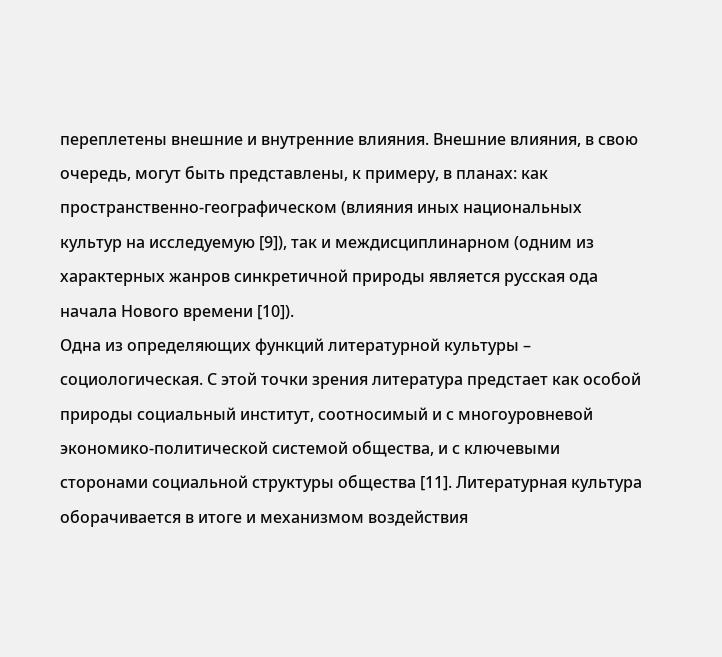переплетены внешние и внутренние влияния. Внешние влияния, в свою очередь, могут быть представлены, к примеру, в планах: как пространственно-географическом (влияния иных национальных культур на исследуемую [9]), так и междисциплинарном (одним из характерных жанров синкретичной природы является русская ода начала Нового времени [10]).
Одна из определяющих функций литературной культуры – социологическая. С этой точки зрения литература предстает как особой природы социальный институт, соотносимый и с многоуровневой экономико-политической системой общества, и с ключевыми сторонами социальной структуры общества [11]. Литературная культура оборачивается в итоге и механизмом воздействия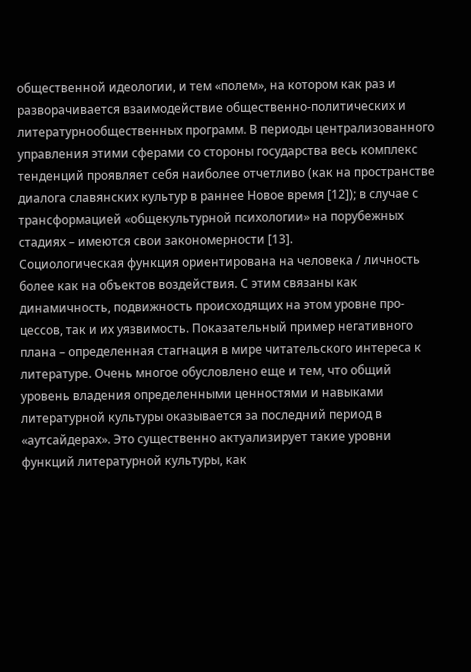общественной идеологии, и тем «полем», на котором как раз и разворачивается взаимодействие общественно-политических и литературнообщественных программ. В периоды централизованного управления этими сферами со стороны государства весь комплекс тенденций проявляет себя наиболее отчетливо (как на пространстве диалога славянских культур в раннее Новое время [12]); в случае с трансформацией «общекультурной психологии» на порубежных стадиях – имеются свои закономерности [13].
Социологическая функция ориентирована на человека / личность более как на объектов воздействия. С этим связаны как динамичность, подвижность происходящих на этом уровне про- цессов, так и их уязвимость. Показательный пример негативного плана – определенная стагнация в мире читательского интереса к литературе. Очень многое обусловлено еще и тем, что общий уровень владения определенными ценностями и навыками литературной культуры оказывается за последний период в «аутсайдерах». Это существенно актуализирует такие уровни функций литературной культуры, как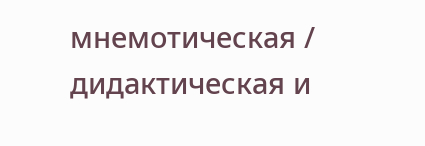мнемотическая / дидактическая и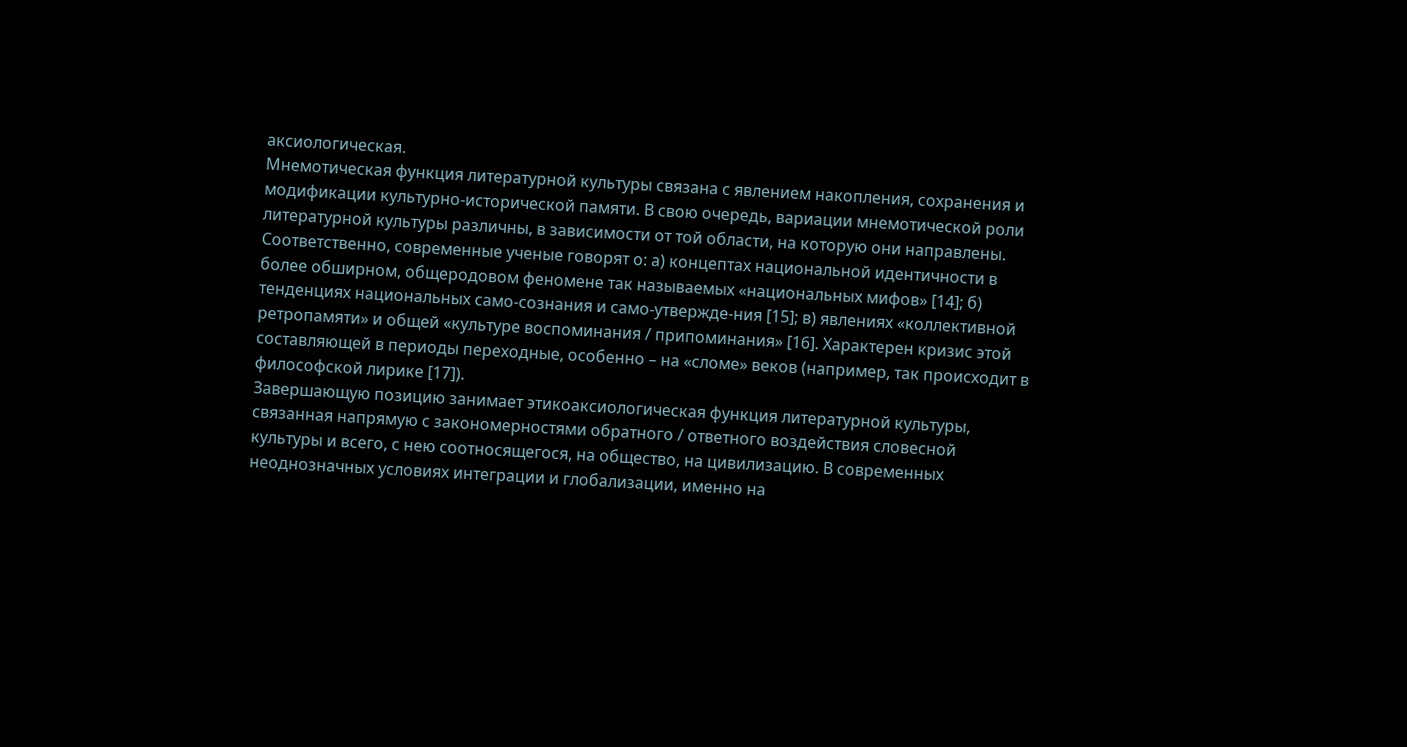аксиологическая.
Мнемотическая функция литературной культуры связана с явлением накопления, сохранения и модификации культурно-исторической памяти. В свою очередь, вариации мнемотической роли литературной культуры различны, в зависимости от той области, на которую они направлены. Соответственно, современные ученые говорят о: а) концептах национальной идентичности в более обширном, общеродовом феномене так называемых «национальных мифов» [14]; б) тенденциях национальных само-сознания и само-утвержде-ния [15]; в) явлениях «коллективной ретропамяти» и общей «культуре воспоминания / припоминания» [16]. Характерен кризис этой составляющей в периоды переходные, особенно – на «сломе» веков (например, так происходит в философской лирике [17]).
Завершающую позицию занимает этикоаксиологическая функция литературной культуры, связанная напрямую с закономерностями обратного / ответного воздействия словесной культуры и всего, с нею соотносящегося, на общество, на цивилизацию. В современных неоднозначных условиях интеграции и глобализации, именно на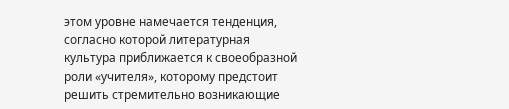этом уровне намечается тенденция, согласно которой литературная культура приближается к своеобразной роли «учителя», которому предстоит решить стремительно возникающие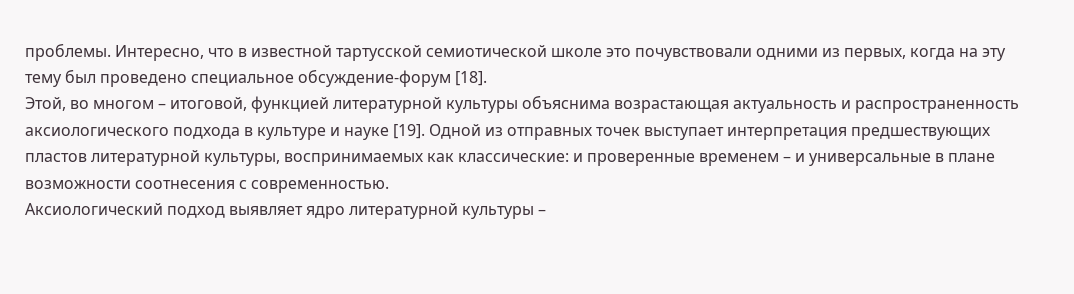проблемы. Интересно, что в известной тартусской семиотической школе это почувствовали одними из первых, когда на эту тему был проведено специальное обсуждение-форум [18].
Этой, во многом – итоговой, функцией литературной культуры объяснима возрастающая актуальность и распространенность аксиологического подхода в культуре и науке [19]. Одной из отправных точек выступает интерпретация предшествующих пластов литературной культуры, воспринимаемых как классические: и проверенные временем – и универсальные в плане возможности соотнесения с современностью.
Аксиологический подход выявляет ядро литературной культуры –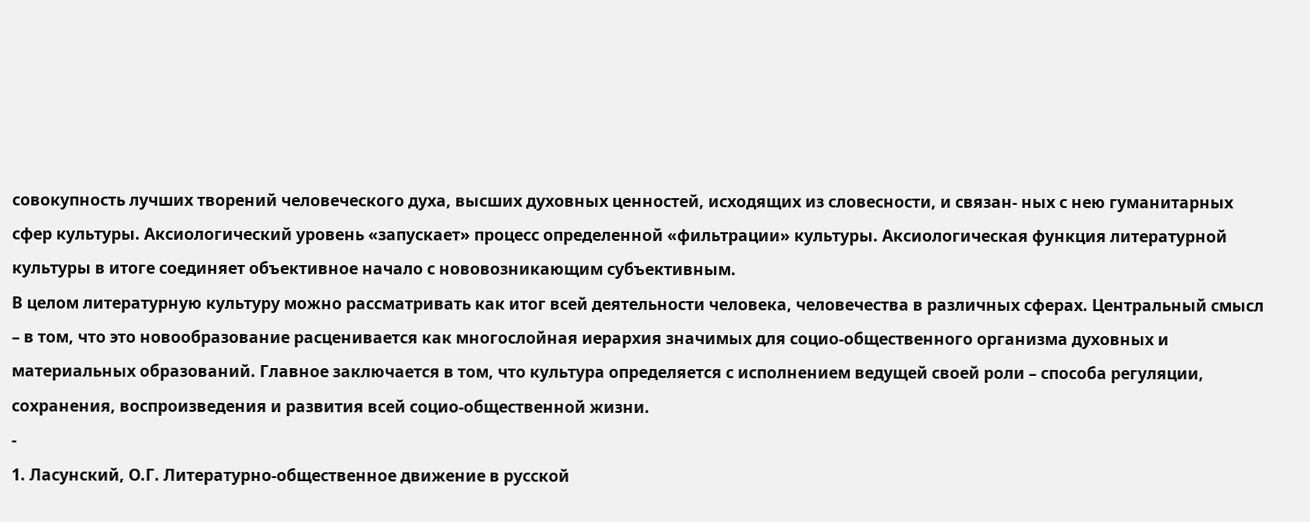совокупность лучших творений человеческого духа, высших духовных ценностей, исходящих из словесности, и связан- ных с нею гуманитарных сфер культуры. Аксиологический уровень «запускает» процесс определенной «фильтрации» культуры. Аксиологическая функция литературной культуры в итоге соединяет объективное начало с нововозникающим субъективным.
В целом литературную культуру можно рассматривать как итог всей деятельности человека, человечества в различных сферах. Центральный смысл – в том, что это новообразование расценивается как многослойная иерархия значимых для социо-общественного организма духовных и материальных образований. Главное заключается в том, что культура определяется с исполнением ведущей своей роли – способа регуляции, сохранения, воспроизведения и развития всей социо-общественной жизни.
-
1. Ласунский, О.Г. Литературно-общественное движение в русской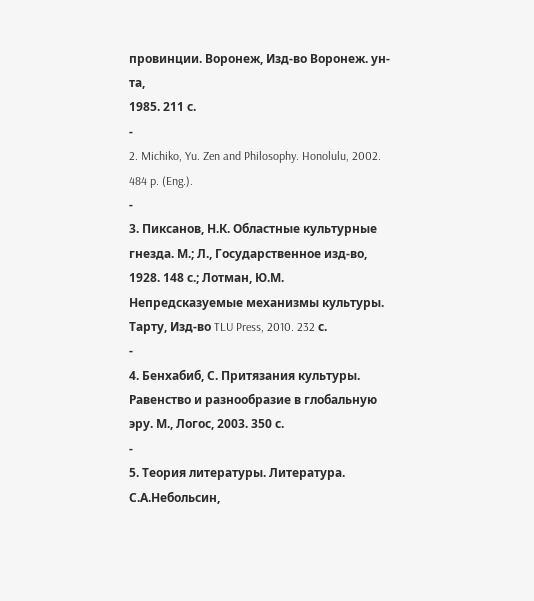провинции. Воронеж, Изд-во Воронеж. ун-та,
1985. 211 с.
-
2. Michiko, Yu. Zen and Philosophy. Honolulu, 2002. 484 p. (Eng.).
-
3. Пиксанов, Н.К. Областные культурные гнезда. М.; Л., Государственное изд-во, 1928. 148 с.; Лотман, Ю.М. Непредсказуемые механизмы культуры. Тарту, Изд-во TLU Press, 2010. 232 с.
-
4. Бенхабиб, С. Притязания культуры. Равенство и разнообразие в глобальную эру. М., Логос, 2003. 350 с.
-
5. Теория литературы. Литература. С.А.Небольсин,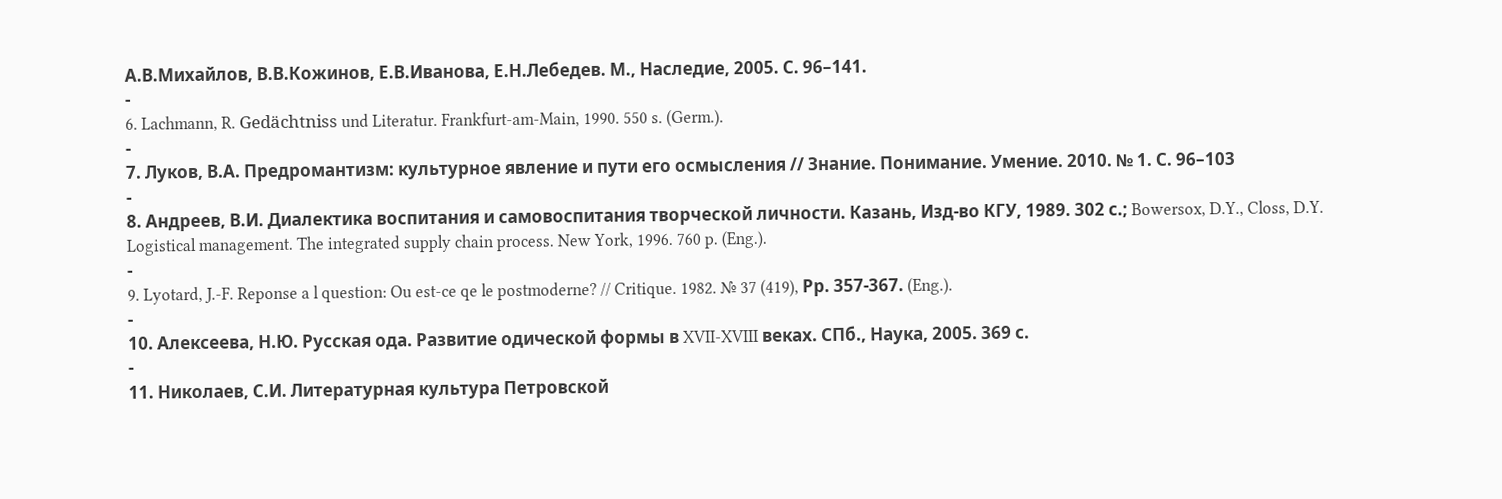А.В.Михайлов, В.В.Кожинов, Е.В.Иванова, Е.Н.Лебедев. М., Наследие, 2005. С. 96–141.
-
6. Lachmann, R. Gedächtniss und Literatur. Frankfurt-am-Main, 1990. 550 s. (Germ.).
-
7. Луков, В.А. Предромантизм: культурное явление и пути его осмысления // Знание. Понимание. Умение. 2010. № 1. С. 96–103
-
8. Андреев, В.И. Диалектика воспитания и самовоспитания творческой личности. Казань, Изд-во КГУ, 1989. 302 с.; Bowersox, D.Y., Closs, D.Y. Logistical management. The integrated supply chain process. New York, 1996. 760 p. (Eng.).
-
9. Lyotard, J.-F. Reponse a l question: Ou est-ce qe le postmoderne? // Critique. 1982. № 37 (419), Pр. 357-367. (Eng.).
-
10. Алексеева, Н.Ю. Русская ода. Развитие одической формы в XVII-XVIII веках. СПб., Наука, 2005. 369 с.
-
11. Николаев, С.И. Литературная культура Петровской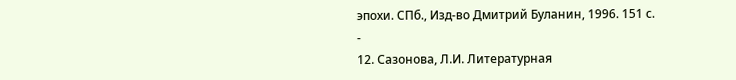эпохи. СПб., Изд-во Дмитрий Буланин, 1996. 151 с.
-
12. Сазонова, Л.И. Литературная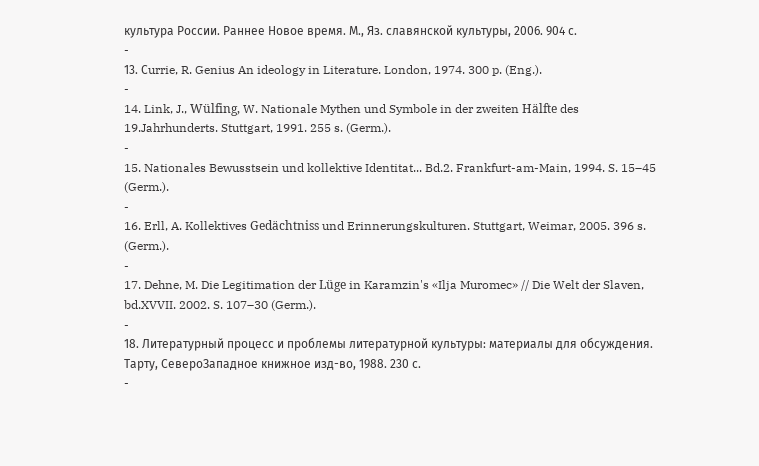культура России. Раннее Новое время. М., Яз. славянской культуры, 2006. 904 с.
-
13. Сurrie, R. Genius An ideology in Literature. London, 1974. 300 p. (Eng.).
-
14. Link, J., Wülfing, W. Nationale Mythen und Symbole in der zweiten Hälfte des 19.Jahrhunderts. Stuttgart, 1991. 255 s. (Germ.).
-
15. Nationales Bewusstsein und kollektive Identitat... Bd.2. Frankfurt-am-Main, 1994. S. 15–45 (Germ.).
-
16. Erll, A. Kollektives Gedächtniss und Erinnerungskulturen. Stuttgart, Weimar, 2005. 396 s. (Germ.).
-
17. Dehne, M. Die Legitimation der Lüge in Karamzin's «Ilja Muromec» // Die Welt der Slaven, bd.XVVII. 2002. S. 107–30 (Germ.).
-
18. Литературный процесс и проблемы литературной культуры: материалы для обсуждения. Тарту, СевероЗападное книжное изд-во, 1988. 230 с.
-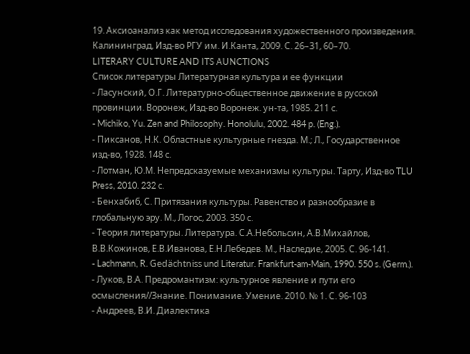19. Аксиоанализ как метод исследования художественного произведения. Калининград, Изд-во РГУ им. И.Канта, 2009. С. 26–31, 60–70.
LITERARY CULTURE AND ITS АUNCTIONS
Список литературы Литературная культура и ее функции
- Ласунский, О.Г. Литературно-общественное движение в русской провинции. Воронеж, Изд-во Воронеж. ун-та, 1985. 211 с.
- Michiko, Yu. Zen and Philosophy. Honolulu, 2002. 484 p. (Eng.).
- Пиксанов, Н.К. Областные культурные гнезда. М.; Л., Государственное изд-во, 1928. 148 с.
- Лотман, Ю.М. Непредсказуемые механизмы культуры. Тарту, Изд-во TLU Press, 2010. 232 с.
- Бенхабиб, С. Притязания культуры. Равенство и разнообразие в глобальную эру. М., Логос, 2003. 350 с.
- Теория литературы. Литература. С.А.Небольсин, А.В.Михайлов, В.В.Кожинов, Е.В.Иванова, Е.Н.Лебедев. М., Наследие, 2005. С. 96-141.
- Lachmann, R. Gedächtniss und Literatur. Frankfurt-am-Main, 1990. 550 s. (Germ.).
- Луков, В.А. Предромантизм: культурное явление и пути его осмысления//Знание. Понимание. Умение. 2010. № 1. С. 96-103
- Андреев, В.И. Диалектика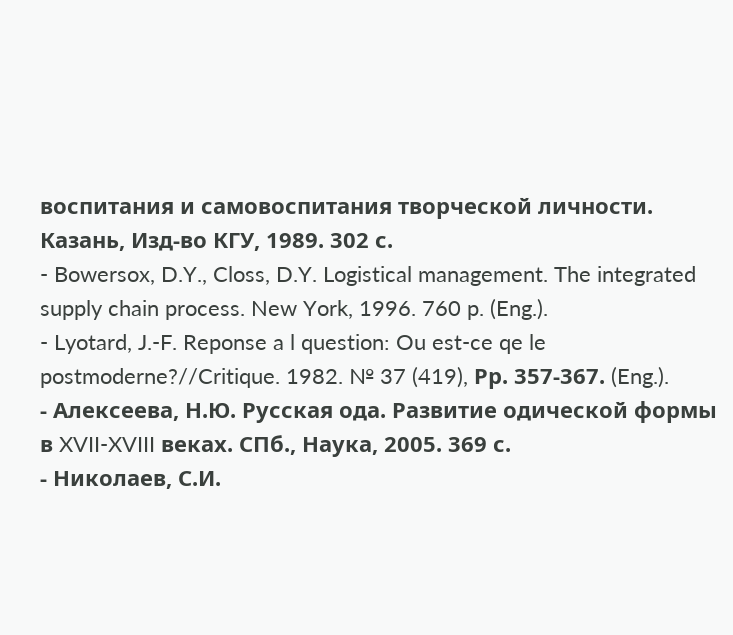воспитания и самовоспитания творческой личности. Казань, Изд-во КГУ, 1989. 302 с.
- Bowersox, D.Y., Closs, D.Y. Logistical management. The integrated supply chain process. New York, 1996. 760 p. (Eng.).
- Lyotard, J.-F. Reponse a l question: Ou est-ce qe le postmoderne?//Critique. 1982. № 37 (419), Pр. 357-367. (Eng.).
- Алексеева, Н.Ю. Русская ода. Развитие одической формы в XVII-XVIII веках. СПб., Наука, 2005. 369 с.
- Николаев, С.И.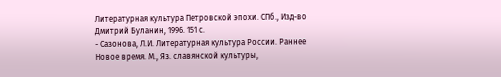Литературная культура Петровской эпохи. СПб., Изд-во Дмитрий Буланин, 1996. 151 с.
- Сазонова, Л.И. Литературная культура России. Раннее Новое время. М., Яз. славянской культуры,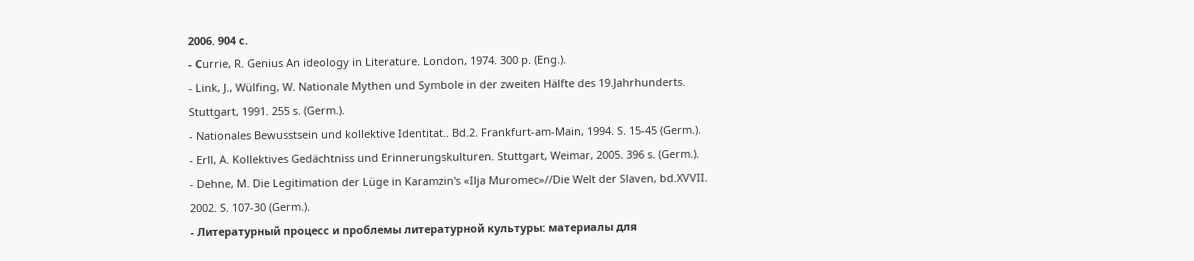2006. 904 с.
- Сurrie, R. Genius An ideology in Literature. London, 1974. 300 p. (Eng.).
- Link, J., Wülfing, W. Nationale Mythen und Symbole in der zweiten Hälfte des 19.Jahrhunderts. Stuttgart, 1991. 255 s. (Germ.).
- Nationales Bewusstsein und kollektive Identitat.. Bd.2. Frankfurt-am-Main, 1994. S. 15-45 (Germ.).
- Erll, A. Kollektives Gedächtniss und Erinnerungskulturen. Stuttgart, Weimar, 2005. 396 s. (Germ.).
- Dehne, M. Die Legitimation der Lüge in Karamzin's «Ilja Muromec»//Die Welt der Slaven, bd.XVVII. 2002. S. 107-30 (Germ.).
- Литературный процесс и проблемы литературной культуры: материалы для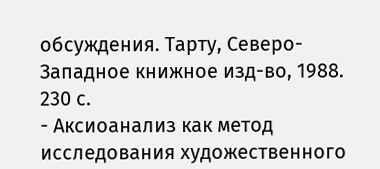обсуждения. Тарту, Северо-Западное книжное изд-во, 1988. 230 с.
- Аксиоанализ как метод исследования художественного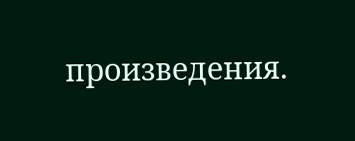произведения.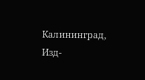Калининград, Изд-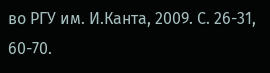во РГУ им. И.Канта, 2009. С. 26-31, 60-70.